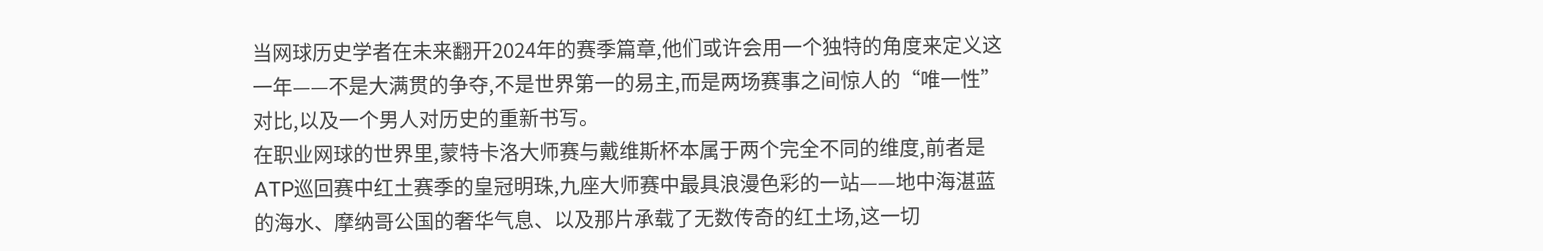当网球历史学者在未来翻开2024年的赛季篇章,他们或许会用一个独特的角度来定义这一年——不是大满贯的争夺,不是世界第一的易主,而是两场赛事之间惊人的“唯一性”对比,以及一个男人对历史的重新书写。
在职业网球的世界里,蒙特卡洛大师赛与戴维斯杯本属于两个完全不同的维度,前者是ATP巡回赛中红土赛季的皇冠明珠,九座大师赛中最具浪漫色彩的一站——地中海湛蓝的海水、摩纳哥公国的奢华气息、以及那片承载了无数传奇的红土场,这一切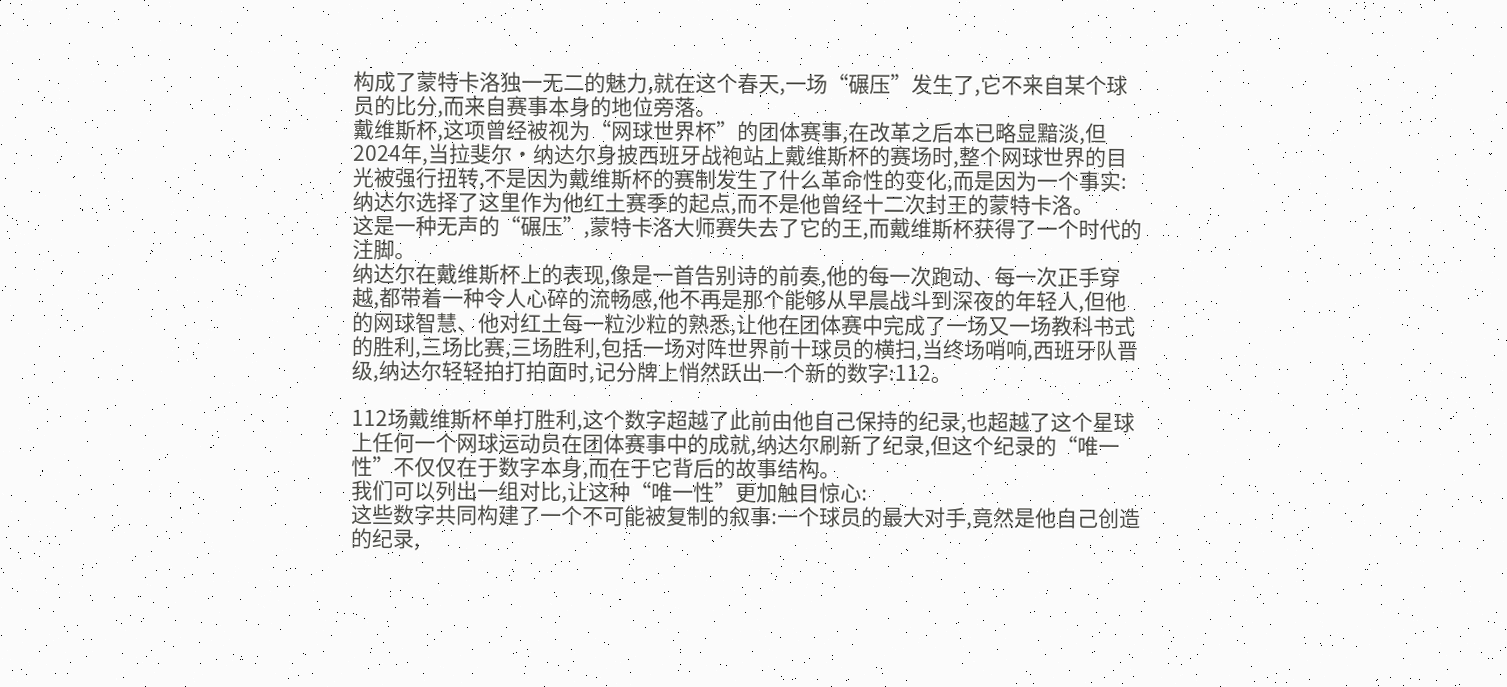构成了蒙特卡洛独一无二的魅力,就在这个春天,一场“碾压”发生了,它不来自某个球员的比分,而来自赛事本身的地位旁落。
戴维斯杯,这项曾经被视为“网球世界杯”的团体赛事,在改革之后本已略显黯淡,但2024年,当拉斐尔·纳达尔身披西班牙战袍站上戴维斯杯的赛场时,整个网球世界的目光被强行扭转,不是因为戴维斯杯的赛制发生了什么革命性的变化,而是因为一个事实:纳达尔选择了这里作为他红土赛季的起点,而不是他曾经十二次封王的蒙特卡洛。
这是一种无声的“碾压”,蒙特卡洛大师赛失去了它的王,而戴维斯杯获得了一个时代的注脚。
纳达尔在戴维斯杯上的表现,像是一首告别诗的前奏,他的每一次跑动、每一次正手穿越,都带着一种令人心碎的流畅感,他不再是那个能够从早晨战斗到深夜的年轻人,但他的网球智慧、他对红土每一粒沙粒的熟悉,让他在团体赛中完成了一场又一场教科书式的胜利,三场比赛,三场胜利,包括一场对阵世界前十球员的横扫,当终场哨响,西班牙队晋级,纳达尔轻轻拍打拍面时,记分牌上悄然跃出一个新的数字:112。

112场戴维斯杯单打胜利,这个数字超越了此前由他自己保持的纪录,也超越了这个星球上任何一个网球运动员在团体赛事中的成就,纳达尔刷新了纪录,但这个纪录的“唯一性”不仅仅在于数字本身,而在于它背后的故事结构。
我们可以列出一组对比,让这种“唯一性”更加触目惊心:
这些数字共同构建了一个不可能被复制的叙事:一个球员的最大对手,竟然是他自己创造的纪录,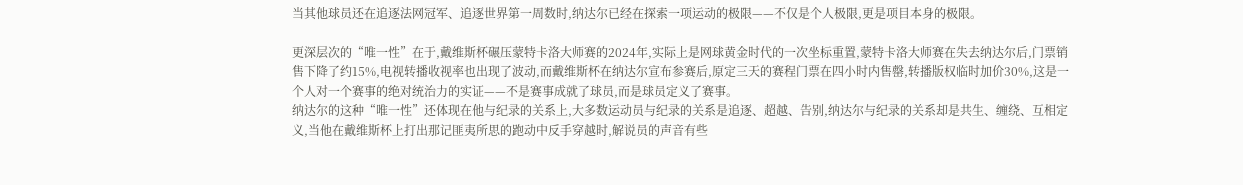当其他球员还在追逐法网冠军、追逐世界第一周数时,纳达尔已经在探索一项运动的极限——不仅是个人极限,更是项目本身的极限。

更深层次的“唯一性”在于,戴维斯杯碾压蒙特卡洛大师赛的2024年,实际上是网球黄金时代的一次坐标重置,蒙特卡洛大师赛在失去纳达尔后,门票销售下降了约15%,电视转播收视率也出现了波动,而戴维斯杯在纳达尔宣布参赛后,原定三天的赛程门票在四小时内售罄,转播版权临时加价30%,这是一个人对一个赛事的绝对统治力的实证——不是赛事成就了球员,而是球员定义了赛事。
纳达尔的这种“唯一性”还体现在他与纪录的关系上,大多数运动员与纪录的关系是追逐、超越、告别,纳达尔与纪录的关系却是共生、缠绕、互相定义,当他在戴维斯杯上打出那记匪夷所思的跑动中反手穿越时,解说员的声音有些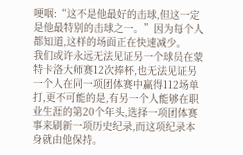哽咽:“这不是他最好的击球,但这一定是他最特别的击球之一。”因为每个人都知道,这样的场面正在快速减少。
我们或许永远无法见证另一个球员在蒙特卡洛大师赛12次捧杯,也无法见证另一个人在同一项团体赛中赢得112场单打,更不可能的是,有另一个人能够在职业生涯的第20个年头,选择一项团体赛事来刷新一项历史纪录,而这项纪录本身就由他保持。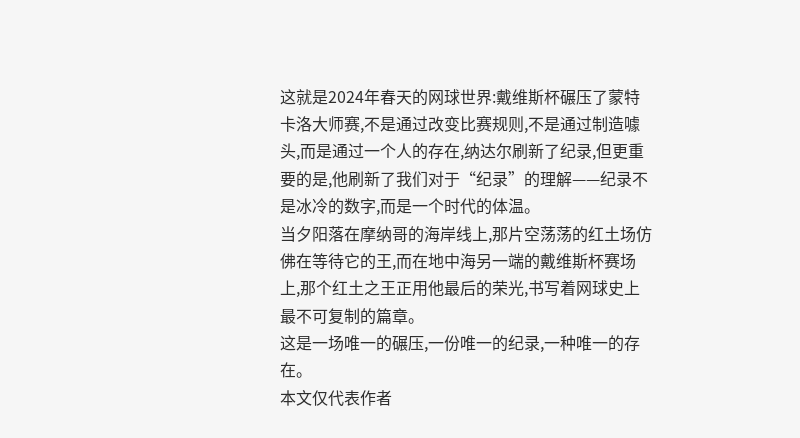这就是2024年春天的网球世界:戴维斯杯碾压了蒙特卡洛大师赛,不是通过改变比赛规则,不是通过制造噱头,而是通过一个人的存在,纳达尔刷新了纪录,但更重要的是,他刷新了我们对于“纪录”的理解——纪录不是冰冷的数字,而是一个时代的体温。
当夕阳落在摩纳哥的海岸线上,那片空荡荡的红土场仿佛在等待它的王,而在地中海另一端的戴维斯杯赛场上,那个红土之王正用他最后的荣光,书写着网球史上最不可复制的篇章。
这是一场唯一的碾压,一份唯一的纪录,一种唯一的存在。
本文仅代表作者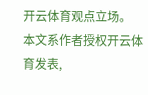开云体育观点立场。
本文系作者授权开云体育发表,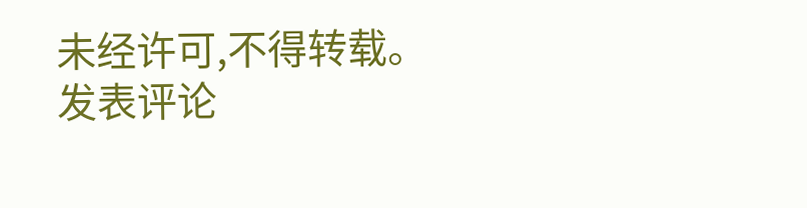未经许可,不得转载。
发表评论